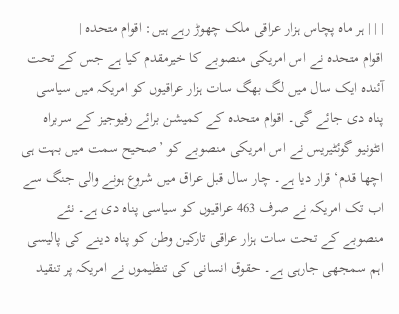| | | ہر ماہ پچاس ہزار عراقی ملک چھوڑ رہے ہیں: اقوام متحدہ |
اقوام متحدہ نے اس امریکی منصوبے کا خیرمقدم کیا ہے جس کے تحت آئندہ ایک سال میں لگ بھگ سات ہزار عراقیوں کو امریکہ میں سیاسی پناہ دی جائے گی۔ اقوام متحدہ کے کمیشن برائے رفیوجیز کے سربراہ انٹونیو گوئٹیریس نے اس امریکی منصوبے کو ’صحیح سمت میں بہت ہی اچھا قدم‘ قرار دیا ہے۔ چار سال قبل عراق میں شروع ہونے والی جنگ سے اب تک امریکہ نے صرف 463 عراقیوں کو سیاسی پناہ دی ہے۔ نئے منصوبے کے تحت سات ہزار عراقی تارکین وطن کو پناہ دینے کی پالیسی اہم سمجھی جارہی ہے۔ حقوق انسانی کی تنظیموں نے امریکہ پر تنقید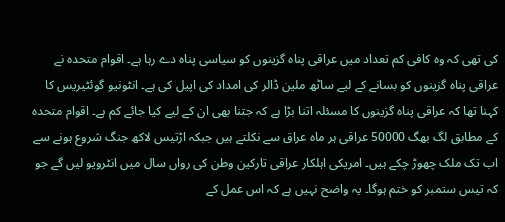کی تھی کہ وہ کافی کم تعداد میں عراقی پناہ گزینوں کو سیاسی پناہ دے رہا ہے۔ اقوام متحدہ نے عراقی پناہ گزینوں کو بسانے کے لیے ساٹھ ملین ڈالر کی امداد کی اپیل کی ہے۔ انٹونیو گوئٹیریس کا کہنا تھا کہ عراقی پناہ گزینوں کا مسئلہ اتنا بڑا ہے کہ جتنا بھی ان کے لیے کیا جائے کم ہے۔ اقوام متحدہ کے مطابق لگ بھگ 50000 عراقی ہر ماہ عراق سے نکلتے ہیں جبکہ اڑتیس لاکھ جنگ شروع ہونے سے اب تک ملک چھوڑ چکے ہیں۔ امریکی اہلکار عراقی تارکین وطن کی رواں سال میں انٹرویو لیں گے جو کہ تیس ستمبر کو ختم ہوگا۔ یہ واضح نہیں ہے کہ اس عمل کے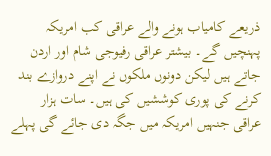ذریعے کامیاب ہونے والے عراقی کب امریکہ پہنچیں گے۔ بیشتر عراقی رفیوجی شام اور اردن جاتے ہیں لیکن دونوں ملکوں نے اپنے دروازے بند کرنے کی پوری کوششیں کی ہیں۔ سات ہزار عراقی جنہیں امریکہ میں جگہ دی جائے گی پہلے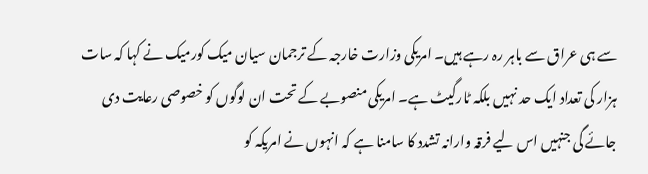سے ہی عراق سے باہر رہ رہے ہیں۔ امریکی وزارت خارجہ کے ترجمان سیان میک کورمیک نے کہا کہ سات ہزار کی تعداد ایک حد نہیں بلکہ ٹارگیٹ ہے۔ امریکی منصوبے کے تحت ان لوگوں کو خصوصی رعایت دی جائے گی جنہیں اس لیے فرقہ وارانہ تشدد کا سامنا ہے کہ انہوں نے امریکہ کو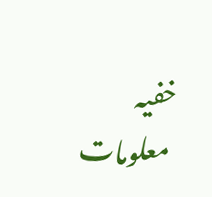خفیہ معلومات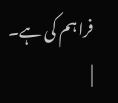فراہم کی ہے۔
|